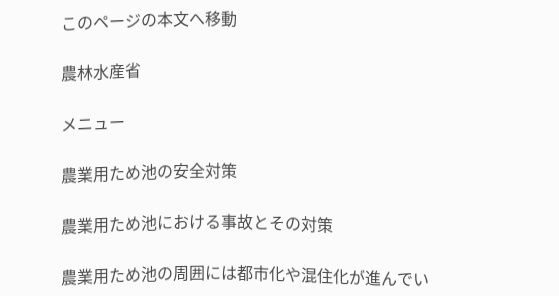このページの本文へ移動

農林水産省

メニュー

農業用ため池の安全対策

農業用ため池における事故とその対策

農業用ため池の周囲には都市化や混住化が進んでい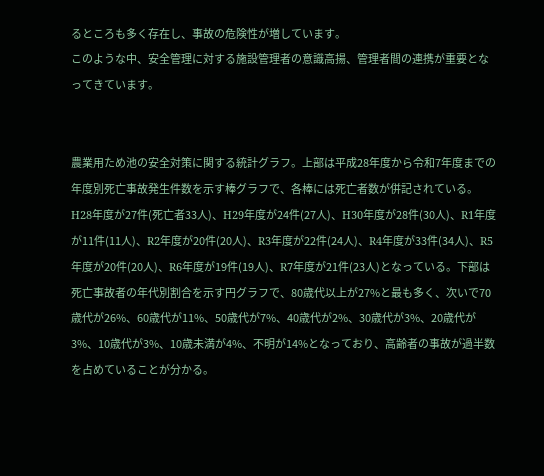るところも多く存在し、事故の危険性が増しています。
このような中、安全管理に対する施設管理者の意識高揚、管理者間の連携が重要となってきています。


農業用ため池の安全対策に関する統計グラフ。上部は平成28年度から令和7年度までの年度別死亡事故発生件数を示す棒グラフで、各棒には死亡者数が併記されている。H28年度が27件(死亡者33人)、H29年度が24件(27人)、H30年度が28件(30人)、R1年度が11件(11人)、R2年度が20件(20人)、R3年度が22件(24人)、R4年度が33件(34人)、R5年度が20件(20人)、R6年度が19件(19人)、R7年度が21件(23人)となっている。下部は死亡事故者の年代別割合を示す円グラフで、80歳代以上が27%と最も多く、次いで70歳代が26%、60歳代が11%、50歳代が7%、40歳代が2%、30歳代が3%、20歳代が3%、10歳代が3%、10歳未満が4%、不明が14%となっており、高齢者の事故が過半数を占めていることが分かる。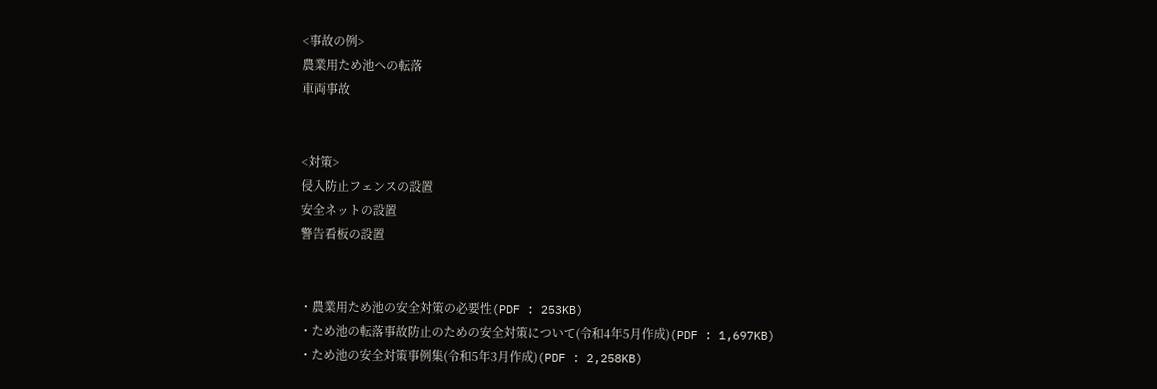<事故の例>
農業用ため池への転落
車両事故


<対策>
侵入防止フェンスの設置
安全ネットの設置
警告看板の設置


・農業用ため池の安全対策の必要性(PDF : 253KB)
・ため池の転落事故防止のための安全対策について(令和4年5月作成)(PDF : 1,697KB)
・ため池の安全対策事例集(令和5年3月作成)(PDF : 2,258KB)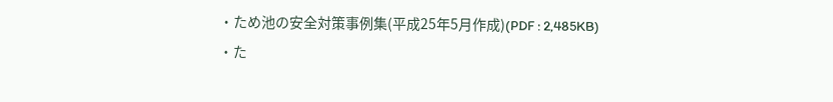・ため池の安全対策事例集(平成25年5月作成)(PDF : 2,485KB)
・た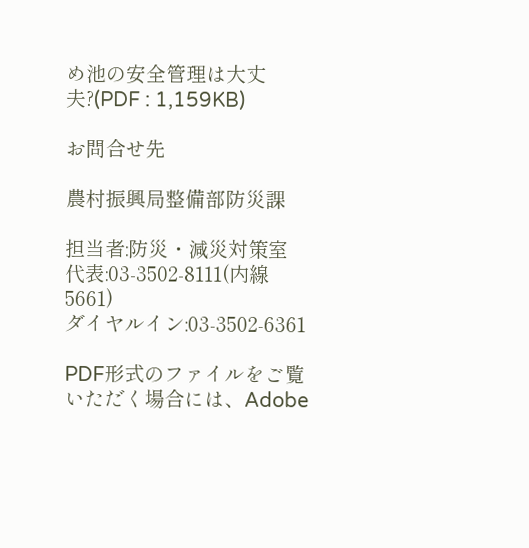め池の安全管理は大丈夫?(PDF : 1,159KB)

お問合せ先

農村振興局整備部防災課

担当者:防災・減災対策室
代表:03-3502-8111(内線5661)
ダイヤルイン:03-3502-6361

PDF形式のファイルをご覧いただく場合には、Adobe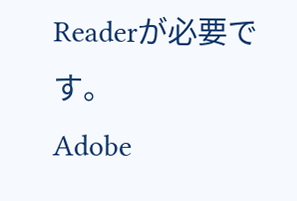Readerが必要です。
Adobe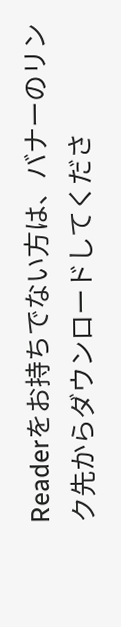Readerをお持ちでない方は、バナーのリンク先からダウンロードしてくださ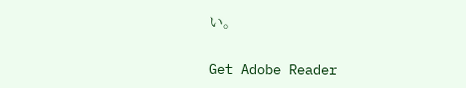い。

Get Adobe Reader